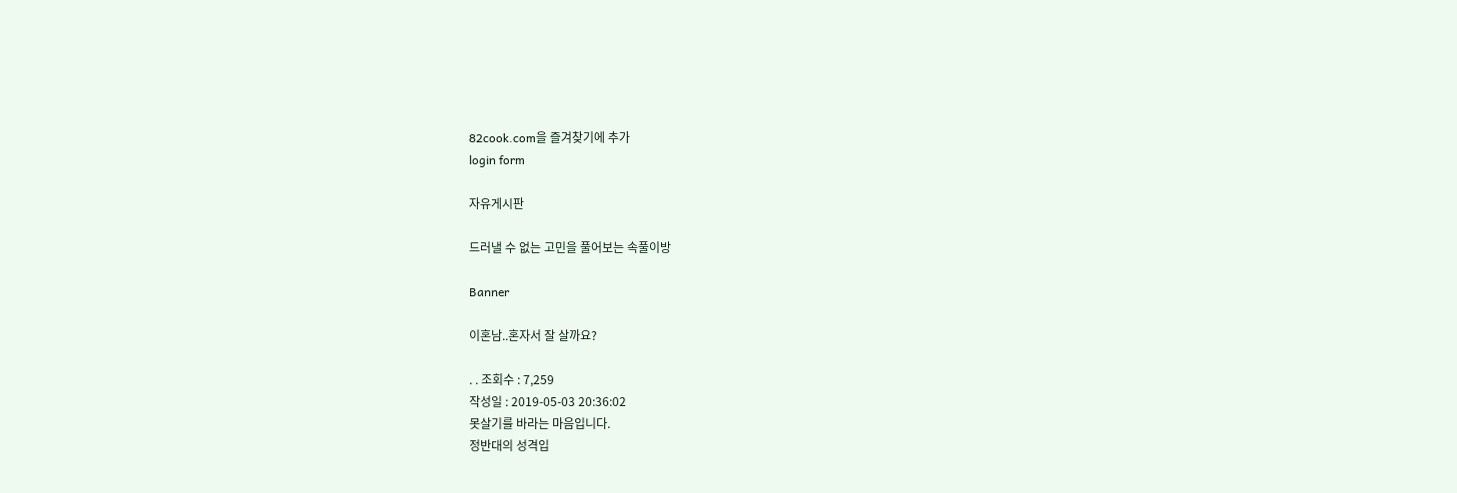82cook.com을 즐겨찾기에 추가
login form

자유게시판

드러낼 수 없는 고민을 풀어보는 속풀이방

Banner

이혼남..혼자서 잘 살까요?

. . 조회수 : 7,259
작성일 : 2019-05-03 20:36:02
못살기를 바라는 마음입니다.
정반대의 성격입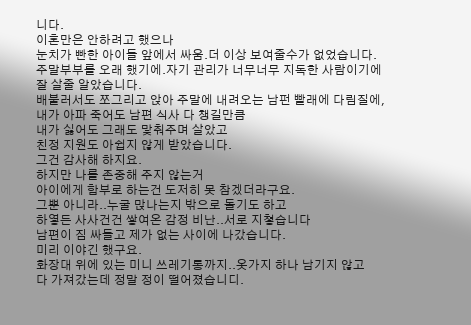니다.
이혼만은 안하려고 했으나
눈치가 빤한 아이들 앞에서 싸움.더 이상 보여줄수가 없었습니다.
주말부부를 오래 했기에.자기 관리가 너무너무 지독한 사람이기에
잘 살줄 알았습니다.
배불러서도 쪼그리고 앉아 주말에 내려오는 남펀 빨래에 다림질에,
내가 아파 죽어도 남편 식사 다 챙길만큼
내가 싫어도 그래도 맟춰주며 살았고
친정 지원도 아쉽지 않게 받았습니다.
그건 감사해 하지요.
하지만 나를 존중해 주지 않는거
아이에게 함부로 하는건 도저히 못 참겠더라구요.
그뿐 아니라..누굴 맍나는지 밖으로 돌기도 하고
하옇든 사사건건 쌓여온 감정 비난..서로 지쳫습니다
남편이 짐 싸들고 제가 없는 사이에 나갔습니다.
미리 이야긴 했구요.
화장대 위에 있는 미니 쓰레기통까지..옷가지 하나 남기지 않고
다 가져갔는데 정말 정이 떨어졌습니디.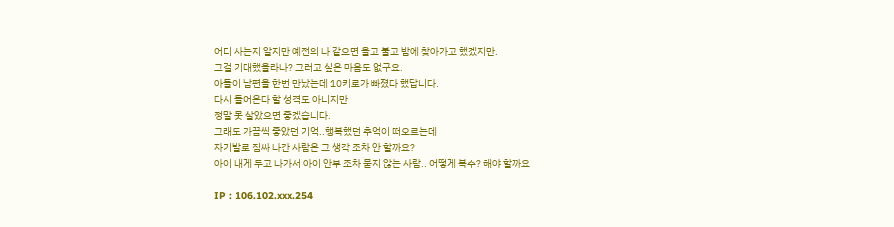어디 사는지 알지만 예전의 나 같으면 을고 불고 밤에 찾아가고 했겠지만.
그걸 기대했을라나? 그러고 싶은 마음도 없구요.
아들이 남편을 한번 만났는데 10키로가 빠졌다 했답니다.
다시 들어온다 할 성격도 아니지만
정말 못 살았으면 좋겠습니다.
그래도 가끔씩 좋았던 기억..행복했던 추억이 떠오르는데
자기발로 짐싸 나간 사람은 그 생각 조차 안 할까요?
아이 내게 두고 나가서 아이 안부 조차 묻지 않는 사람.. 어떻게 복수? 해야 할까요

IP : 106.102.xxx.254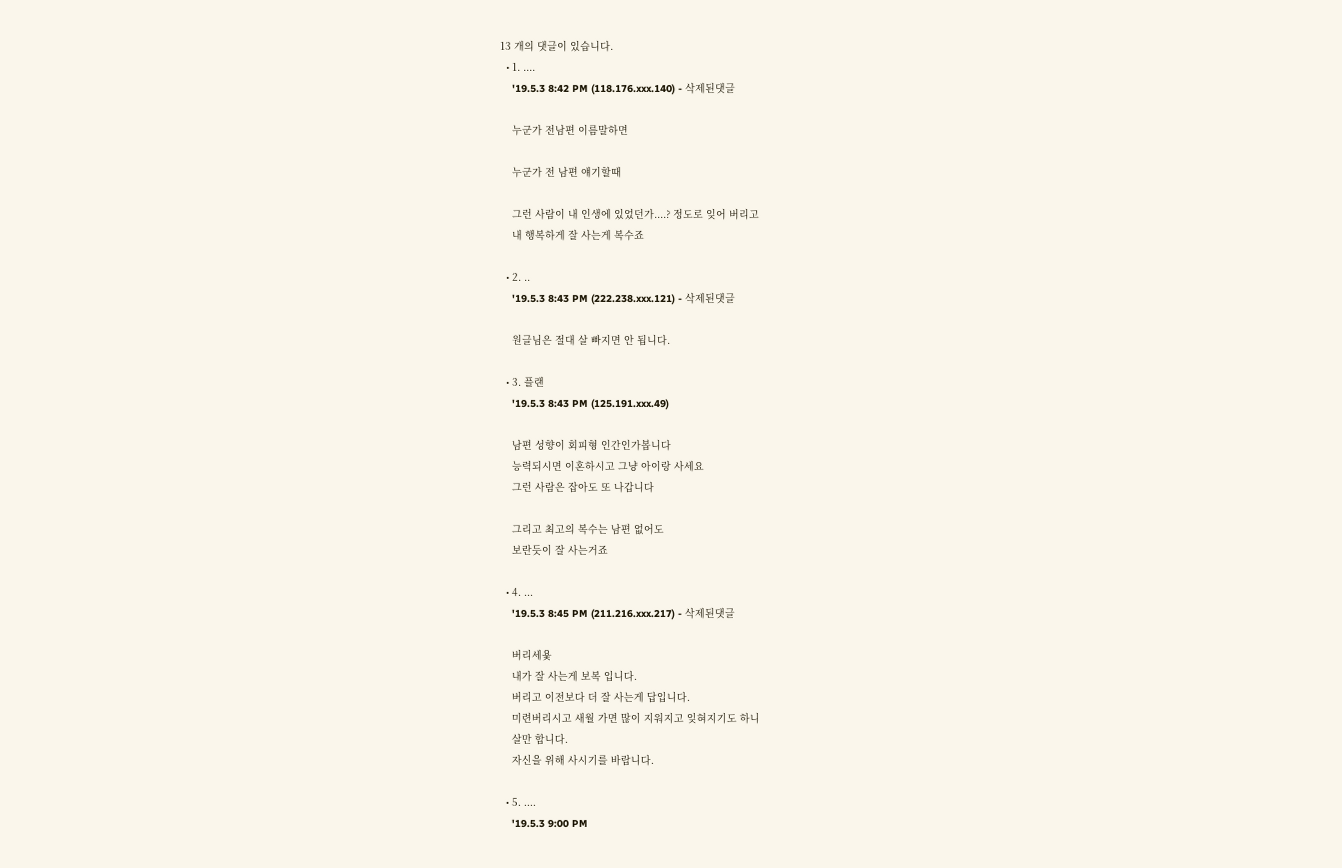13 개의 댓글이 있습니다.
  • 1. ....
    '19.5.3 8:42 PM (118.176.xxx.140) - 삭제된댓글

    누군가 전남편 이름말하면

    누군가 전 남편 얘기할때

    그런 사람이 내 인생에 있었던가....? 정도로 잊어 버리고
    내 행복하게 잘 사는게 복수죠

  • 2. ..
    '19.5.3 8:43 PM (222.238.xxx.121) - 삭제된댓글

    원글님은 절대 살 빠지면 안 됩니다.

  • 3. 플랜
    '19.5.3 8:43 PM (125.191.xxx.49)

    남편 성향이 회피형 인간인가봅니다
    능력되시면 이혼하시고 그냥 아이랑 사세요
    그런 사람은 잡아도 또 나갑니다

    그리고 최고의 복수는 남편 없어도
    보란듯이 잘 사는거죠

  • 4. ...
    '19.5.3 8:45 PM (211.216.xxx.217) - 삭제된댓글

    버리세욫
    내가 잘 사는게 보복 입니다.
    버리고 이전보다 더 잘 사는게 답입니다.
    미련버리시고 새월 가면 많이 지워지고 잊혀지기도 하니
    살만 합니다.
    자신을 위해 사시기를 바랍니다.

  • 5. ....
    '19.5.3 9:00 PM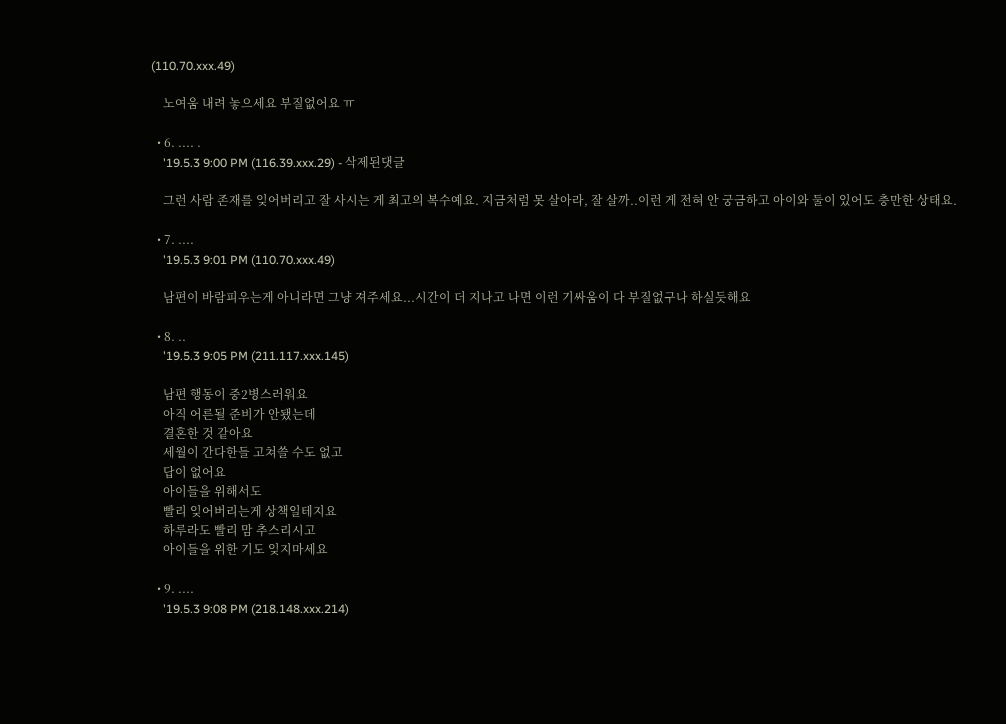(110.70.xxx.49)

    노여움 내려 놓으세요 부질없어요 ㅠ

  • 6. .... .
    '19.5.3 9:00 PM (116.39.xxx.29) - 삭제된댓글

    그런 사람 존재를 잊어버리고 잘 사시는 게 최고의 복수예요. 지금처럼 못 살아라, 잘 살까..이런 게 전혀 안 궁금하고 아이와 둘이 있어도 충만한 상태요.

  • 7. ....
    '19.5.3 9:01 PM (110.70.xxx.49)

    남편이 바람피우는게 아니라면 그냥 져주세요...시간이 더 지나고 나면 이런 기싸움이 다 부질없구나 하실듯해요

  • 8. ..
    '19.5.3 9:05 PM (211.117.xxx.145)

    남편 행동이 중2병스러워요
    아직 어른될 준비가 안됐는데
    결혼한 것 같아요
    세월이 간다한들 고쳐쓸 수도 없고
    답이 없어요
    아이들을 위해서도
    빨리 잊어버리는게 상책일테지요
    하루라도 빨리 맘 추스리시고
    아이들을 위한 기도 잊지마세요

  • 9. ....
    '19.5.3 9:08 PM (218.148.xxx.214)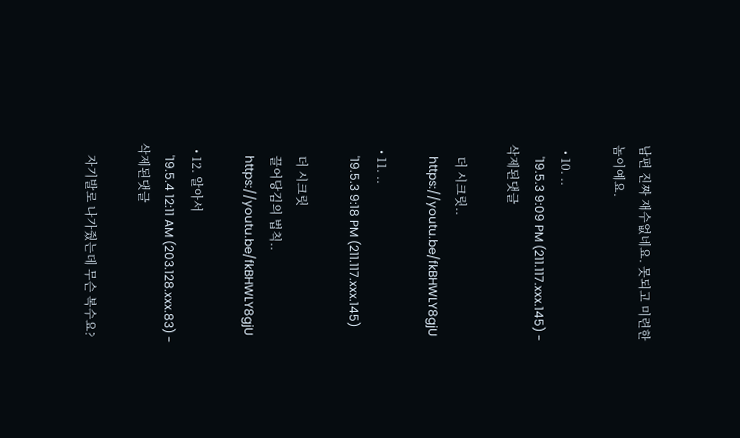남편 진짜 재수없네요. 못되고 미련한 놈이예요.

  • 10. ..
    '19.5.3 9:09 PM (211.117.xxx.145) - 삭제된댓글

    더 시크릿..
    https://youtu.be/fkBHWLY8gjU

  • 11. ..
    '19.5.3 9:18 PM (211.117.xxx.145)

    더 시크릿
    끌어당김의 법칙..
    https://youtu.be/fkBHWLY8gjU

  • 12. 알아서
    '19.5.4 12:11 AM (203.128.xxx.83) - 삭제된댓글

    자기발로 나가줬는데 무슨 복수요?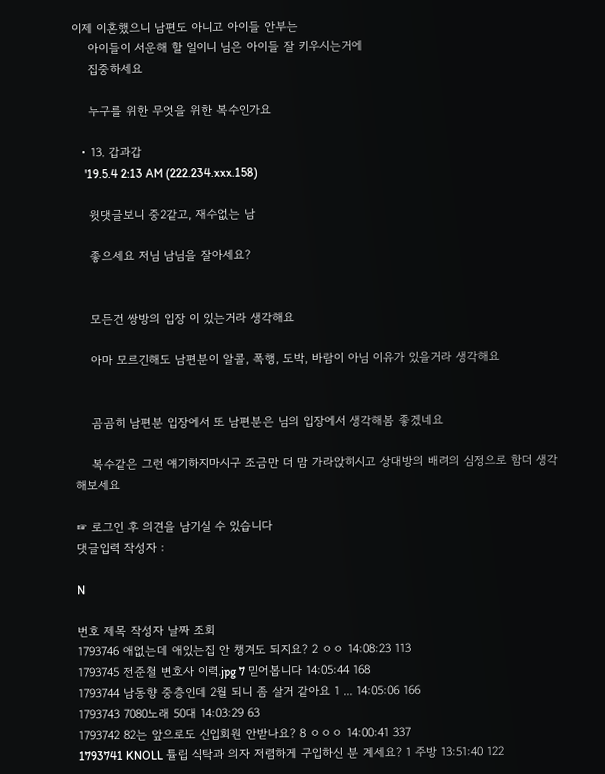이제 이혼했으니 남편도 아니고 아이들 안부는
    아이들이 서운해 할 일이니 님은 아이들 잘 키우시는거에
    집중하세요

    누구를 위한 무엇을 위한 복수인가요

  • 13. 갑과갑
    '19.5.4 2:13 AM (222.234.xxx.158)

    윗댓글보니 중2같고, 재수없는 남

    좋으세요 저님 남님을 잘아세요?


    모든건 쌍방의 입장 이 있는거라 생각해요

    아마 모르긴해도 남편분이 알콜, 폭행, 도박, 바람이 아님 이유가 있을거라 생각해요


    곰곰히 남편분 입장에서 또 남편분은 님의 입장에서 생각해봄 좋겠네요

    복수같은 그런 얘기하지마시구 조금만 더 맘 가라앉히시고 상대방의 배려의 심정으로 함더 생각해보세요

☞ 로그인 후 의견을 남기실 수 있습니다
댓글입력 작성자 :

N

번호 제목 작성자 날짜 조회
1793746 애없는데 애있는집 안 챙겨도 되지요? 2 ㅇㅇ 14:08:23 113
1793745 전준철 변호사 이력.jpg 7 믿어봅니다 14:05:44 168
1793744 남동향 중층인데 2월 되니 좀 살거 같아요 1 ... 14:05:06 166
1793743 7080노래 50대 14:03:29 63
1793742 82는 앞으로도 신입회원 안받나요? 8 ㅇㅇㅇ 14:00:41 337
1793741 KNOLL 튤립 식탁과 의자 저렴하게 구입하신 분 계세요? 1 주방 13:51:40 122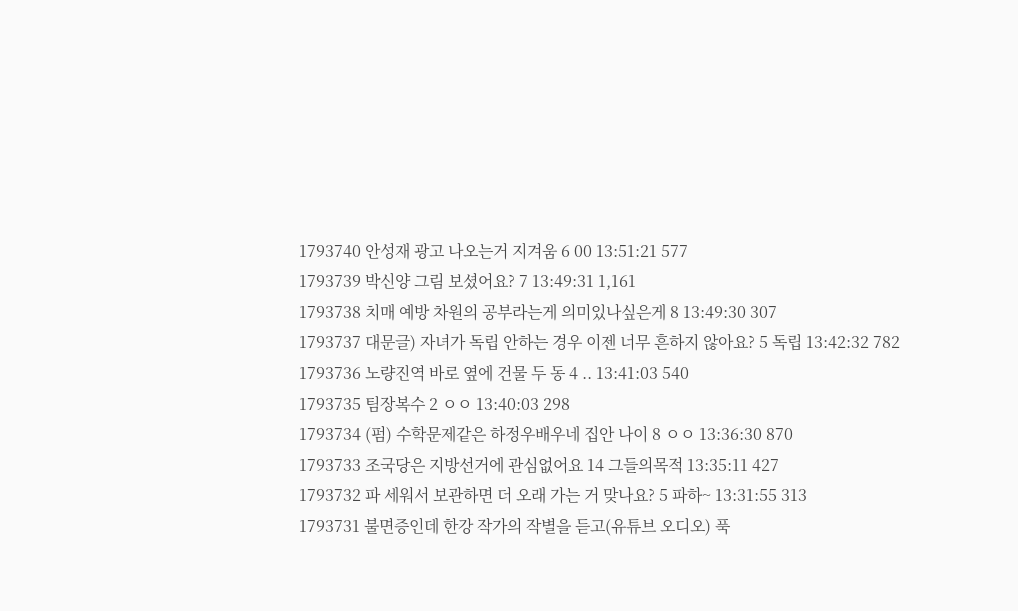1793740 안성재 광고 나오는거 지겨움 6 00 13:51:21 577
1793739 박신양 그림 보셨어요? 7 13:49:31 1,161
1793738 치매 예방 차원의 공부라는게 의미있나싶은게 8 13:49:30 307
1793737 대문글) 자녀가 독립 안하는 경우 이젠 너무 흔하지 않아요? 5 독립 13:42:32 782
1793736 노량진역 바로 옆에 건물 두 동 4 .. 13:41:03 540
1793735 팀장복수 2 ㅇㅇ 13:40:03 298
1793734 (펌) 수학문제같은 하정우배우네 집안 나이 8 ㅇㅇ 13:36:30 870
1793733 조국당은 지방선거에 관심없어요 14 그들의목적 13:35:11 427
1793732 파 세워서 보관하면 더 오래 가는 거 맞나요? 5 파하~ 13:31:55 313
1793731 불면증인데 한강 작가의 작별을 듣고(유튜브 오디오) 푹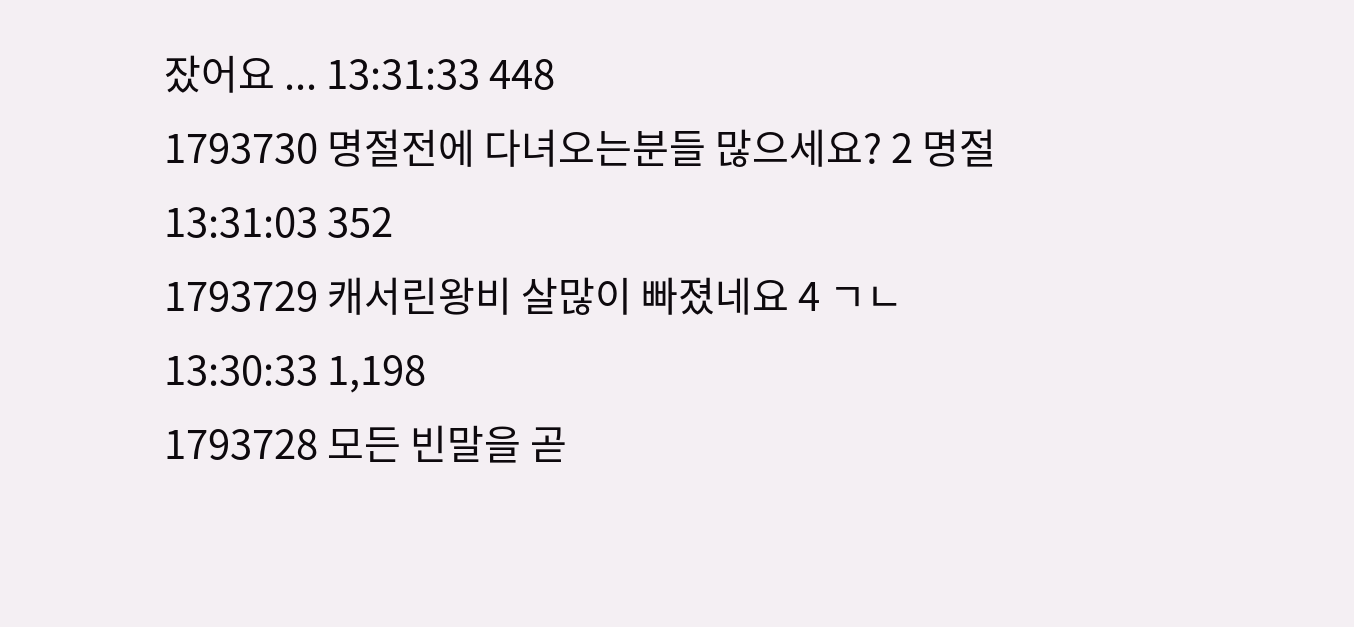잤어요 ... 13:31:33 448
1793730 명절전에 다녀오는분들 많으세요? 2 명절 13:31:03 352
1793729 캐서린왕비 살많이 빠졌네요 4 ㄱㄴ 13:30:33 1,198
1793728 모든 빈말을 곧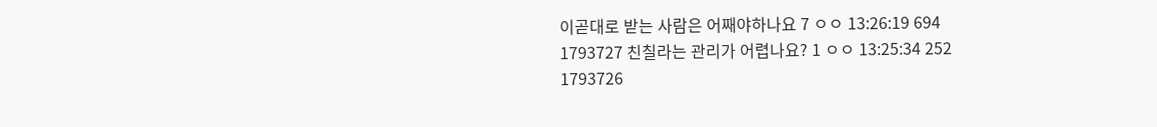이곧대로 받는 사람은 어째야하나요 7 ㅇㅇ 13:26:19 694
1793727 친칠라는 관리가 어렵나요? 1 ㅇㅇ 13:25:34 252
1793726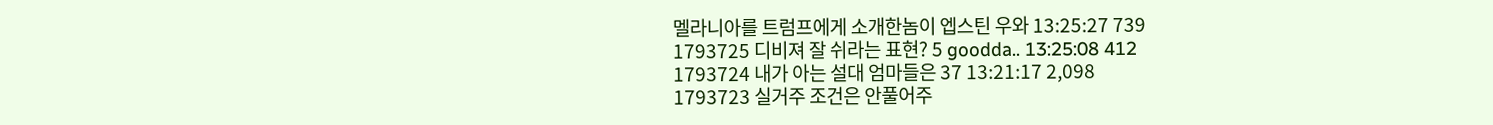멜라니아를 트럼프에게 소개한놈이 엡스틴 우와 13:25:27 739
1793725 디비져 잘 쉬라는 표현? 5 goodda.. 13:25:08 412
1793724 내가 아는 설대 엄마들은 37 13:21:17 2,098
1793723 실거주 조건은 안풀어주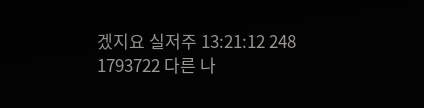겠지요 실저주 13:21:12 248
1793722 다른 나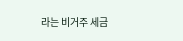라는 비거주 세금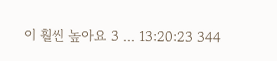이 훨씬 높아요 3 ... 13:20:23 344